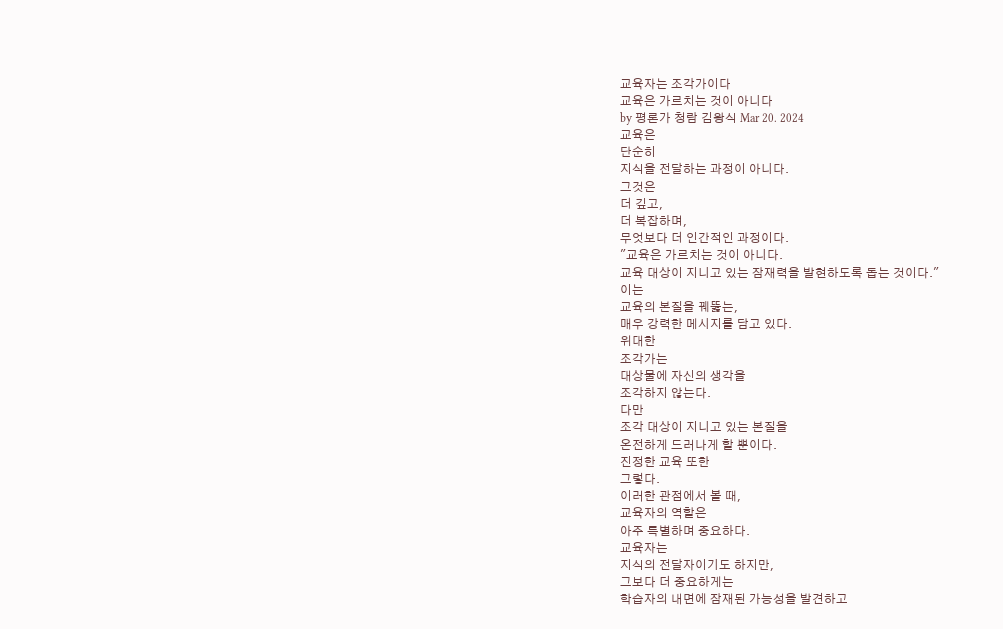교육자는 조각가이다
교육은 가르치는 것이 아니다
by 평론가 청람 김왕식 Mar 20. 2024
교육은
단순히
지식을 전달하는 과정이 아니다.
그것은
더 깊고,
더 복잡하며,
무엇보다 더 인간적인 과정이다.
"교육은 가르치는 것이 아니다.
교육 대상이 지니고 있는 잠재력을 발현하도록 돕는 것이다."
이는
교육의 본질을 꿰뚫는,
매우 강력한 메시지를 담고 있다.
위대한
조각가는
대상물에 자신의 생각을
조각하지 않는다.
다만
조각 대상이 지니고 있는 본질을
온전하게 드러나게 할 뿐이다.
진정한 교육 또한
그렇다.
이러한 관점에서 볼 때,
교육자의 역할은
아주 특별하며 중요하다.
교육자는
지식의 전달자이기도 하지만,
그보다 더 중요하게는
학습자의 내면에 잠재된 가능성을 발견하고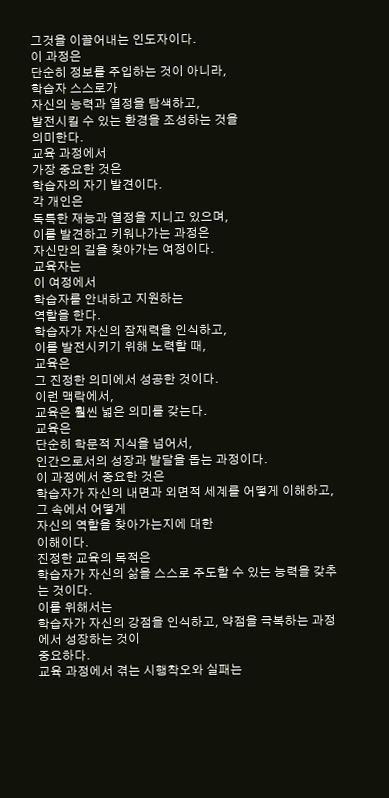그것을 이끌어내는 인도자이다.
이 과정은
단순히 정보를 주입하는 것이 아니라,
학습자 스스로가
자신의 능력과 열정을 탐색하고,
발전시킬 수 있는 환경을 조성하는 것을
의미한다.
교육 과정에서
가장 중요한 것은
학습자의 자기 발견이다.
각 개인은
독특한 재능과 열정을 지니고 있으며,
이를 발견하고 키워나가는 과정은
자신만의 길을 찾아가는 여정이다.
교육자는
이 여정에서
학습자를 안내하고 지원하는
역할을 한다.
학습자가 자신의 잠재력을 인식하고,
이를 발전시키기 위해 노력할 때,
교육은
그 진정한 의미에서 성공한 것이다.
이런 맥락에서,
교육은 훨씬 넓은 의미를 갖는다.
교육은
단순히 학문적 지식을 넘어서,
인간으로서의 성장과 발달을 돕는 과정이다.
이 과정에서 중요한 것은
학습자가 자신의 내면과 외면적 세계를 어떻게 이해하고,
그 속에서 어떻게
자신의 역할을 찾아가는지에 대한
이해이다.
진정한 교육의 목적은
학습자가 자신의 삶을 스스로 주도할 수 있는 능력을 갖추는 것이다.
이를 위해서는
학습자가 자신의 강점을 인식하고, 약점을 극복하는 과정에서 성장하는 것이
중요하다.
교육 과정에서 겪는 시행착오와 실패는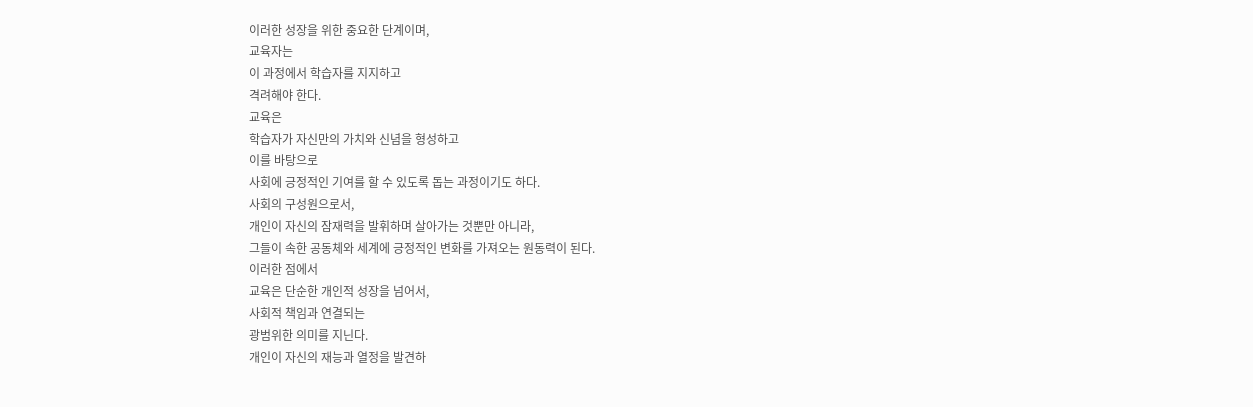이러한 성장을 위한 중요한 단계이며,
교육자는
이 과정에서 학습자를 지지하고
격려해야 한다.
교육은
학습자가 자신만의 가치와 신념을 형성하고
이를 바탕으로
사회에 긍정적인 기여를 할 수 있도록 돕는 과정이기도 하다.
사회의 구성원으로서,
개인이 자신의 잠재력을 발휘하며 살아가는 것뿐만 아니라,
그들이 속한 공동체와 세계에 긍정적인 변화를 가져오는 원동력이 된다.
이러한 점에서
교육은 단순한 개인적 성장을 넘어서,
사회적 책임과 연결되는
광범위한 의미를 지닌다.
개인이 자신의 재능과 열정을 발견하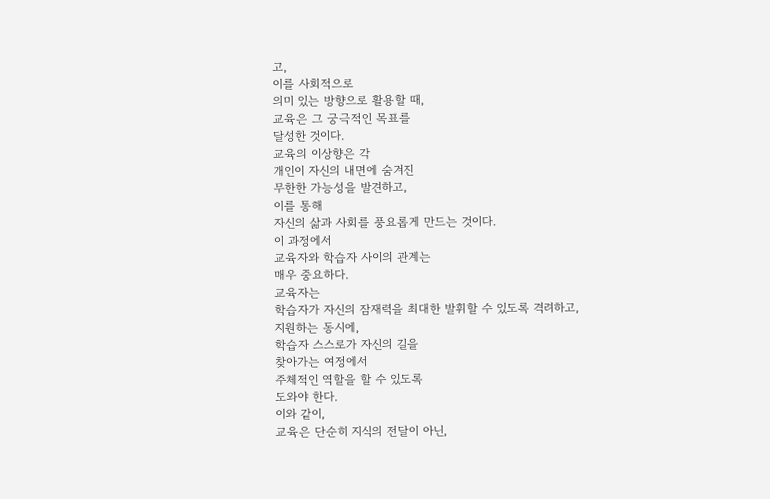고,
이를 사회적으로
의미 있는 방향으로 활용할 때,
교육은 그 궁극적인 목표를
달성한 것이다.
교육의 이상향은 각
개인이 자신의 내면에 숨겨진
무한한 가능성을 발견하고,
이를 통해
자신의 삶과 사회를 풍요롭게 만드는 것이다.
이 과정에서
교육자와 학습자 사이의 관계는
매우 중요하다.
교육자는
학습자가 자신의 잠재력을 최대한 발휘할 수 있도록 격려하고,
지원하는 동시에,
학습자 스스로가 자신의 길을
찾아가는 여정에서
주체적인 역할을 할 수 있도록
도와야 한다.
이와 같이,
교육은 단순히 지식의 전달이 아닌,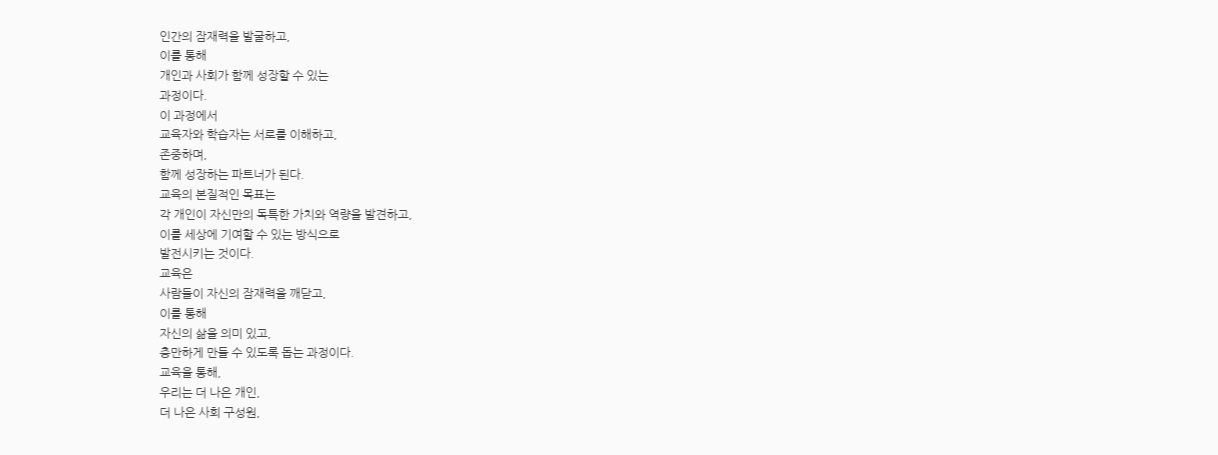인간의 잠재력을 발굴하고,
이를 통해
개인과 사회가 함께 성장할 수 있는
과정이다.
이 과정에서
교육자와 학습자는 서로를 이해하고,
존중하며,
함께 성장하는 파트너가 된다.
교육의 본질적인 목표는
각 개인이 자신만의 독특한 가치와 역량을 발견하고,
이를 세상에 기여할 수 있는 방식으로
발전시키는 것이다.
교육은
사람들이 자신의 잠재력을 깨닫고,
이를 통해
자신의 삶을 의미 있고,
충만하게 만들 수 있도록 돕는 과정이다.
교육을 통해,
우리는 더 나은 개인,
더 나은 사회 구성원,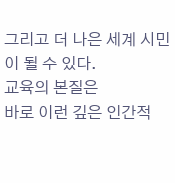그리고 더 나은 세계 시민이 될 수 있다.
교육의 본질은
바로 이런 깊은 인간적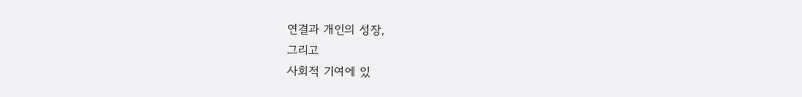연결과 개인의 성장,
그리고
사회적 기여에 있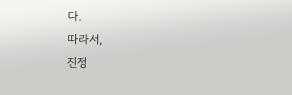다.
따라서,
진정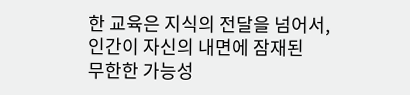한 교육은 지식의 전달을 넘어서,
인간이 자신의 내면에 잠재된
무한한 가능성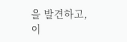을 발견하고,
이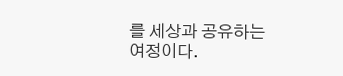를 세상과 공유하는
여정이다.